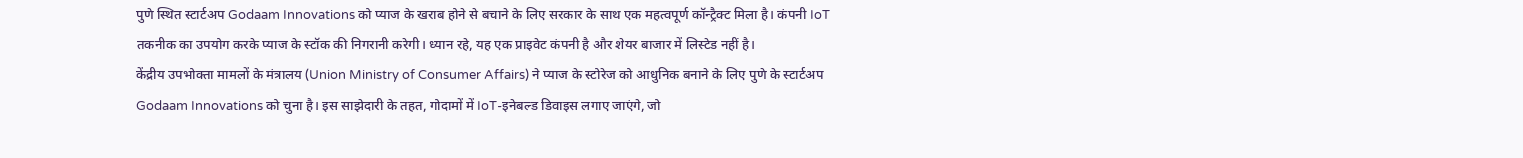पुणे स्थित स्टार्टअप Godaam Innovations को प्याज के खराब होने से बचाने के लिए सरकार के साथ एक महत्वपूर्ण कॉन्ट्रैक्ट मिला है। कंपनी IoT तकनीक का उपयोग करके प्याज के स्टॉक की निगरानी करेगी। ध्यान रहे, यह एक प्राइवेट कंपनी है और शेयर बाजार में लिस्टेड नहीं है।
केंद्रीय उपभोक्ता मामलों के मंत्रालय (Union Ministry of Consumer Affairs) ने प्याज के स्टोरेज को आधुनिक बनाने के लिए पुणे के स्टार्टअप Godaam Innovations को चुना है। इस साझेदारी के तहत, गोदामों में IoT-इनेबल्ड डिवाइस लगाए जाएंगे, जो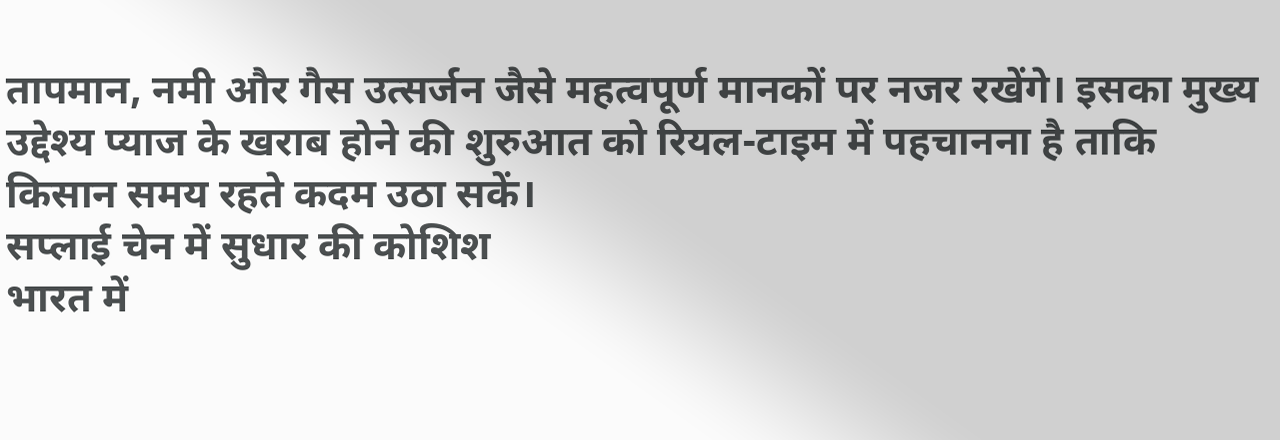तापमान, नमी और गैस उत्सर्जन जैसे महत्वपूर्ण मानकों पर नजर रखेंगे। इसका मुख्य उद्देश्य प्याज के खराब होने की शुरुआत को रियल-टाइम में पहचानना है ताकि किसान समय रहते कदम उठा सकें।
सप्लाई चेन में सुधार की कोशिश
भारत में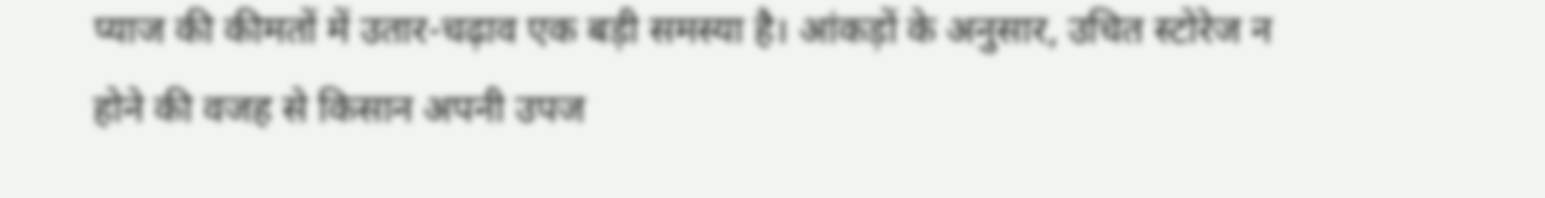प्याज की कीमतों में उतार-चढ़ाव एक बड़ी समस्या है। आंकड़ों के अनुसार, उचित स्टोरेज न होने की वजह से किसान अपनी उपज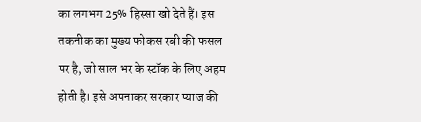का लगभग 25% हिस्सा खो देते हैं। इस तकनीक का मुख्य फोकस रबी की फसल पर है, जो साल भर के स्टॉक के लिए अहम होती है। इसे अपनाकर सरकार प्याज की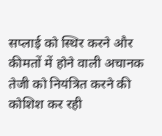सप्लाई को स्थिर करने और कीमतों में होने वाली अचानक तेजी को नियंत्रित करने की कोशिश कर रही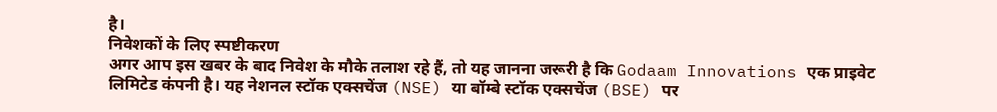है।
निवेशकों के लिए स्पष्टीकरण
अगर आप इस खबर के बाद निवेश के मौके तलाश रहे हैं, तो यह जानना जरूरी है कि Godaam Innovations एक प्राइवेट लिमिटेड कंपनी है। यह नेशनल स्टॉक एक्सचेंज (NSE) या बॉम्बे स्टॉक एक्सचेंज (BSE) पर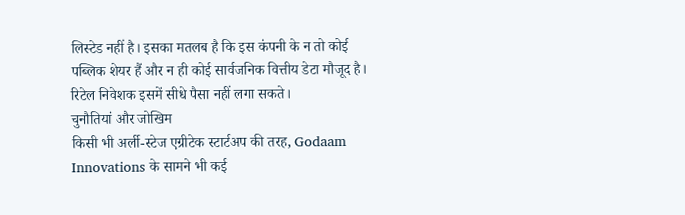लिस्टेड नहीं है। इसका मतलब है कि इस कंपनी के न तो कोई पब्लिक शेयर हैं और न ही कोई सार्वजनिक वित्तीय डेटा मौजूद है। रिटेल निवेशक इसमें सीधे पैसा नहीं लगा सकते।
चुनौतियां और जोखिम
किसी भी अर्ली-स्टेज एग्रीटेक स्टार्टअप की तरह, Godaam Innovations के सामने भी कई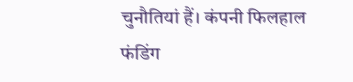चुनौतियां हैं। कंपनी फिलहाल फंडिंग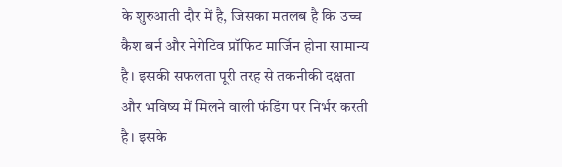के शुरुआती दौर में है, जिसका मतलब है कि उच्च कैश बर्न और नेगेटिव प्रॉफिट मार्जिन होना सामान्य है। इसकी सफलता पूरी तरह से तकनीकी दक्षता और भविष्य में मिलने वाली फंडिंग पर निर्भर करती है। इसके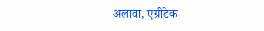अलावा, एग्रीटेक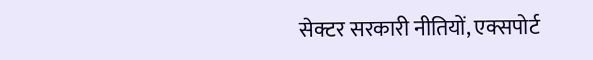सेक्टर सरकारी नीतियों, एक्सपोर्ट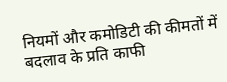नियमों और कमोडिटी की कीमतों में बदलाव के प्रति काफी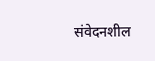संवेदनशील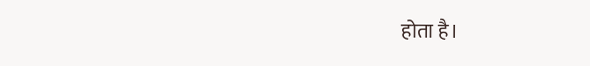होता है।